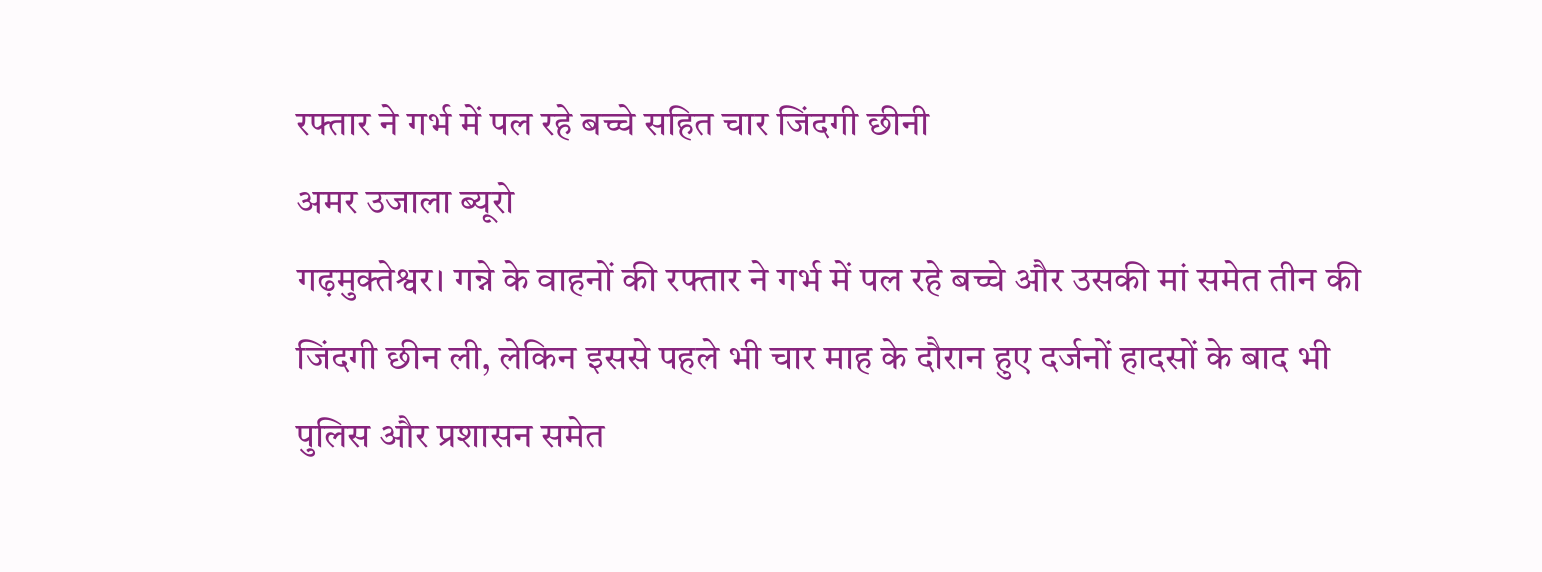रफ्तार ने गर्भ में पल रहे बच्चे सहित चार जिंदगी छीनी
अमर उजाला ब्यूरो
गढ़मुक्तेश्वर। गन्ने के वाहनों की रफ्तार ने गर्भ में पल रहे बच्चे और उसकी मां समेत तीन की जिंदगी छीन ली, लेकिन इससे पहले भी चार माह के दौरान हुए दर्जनों हादसों के बाद भी पुलिस और प्रशासन समेत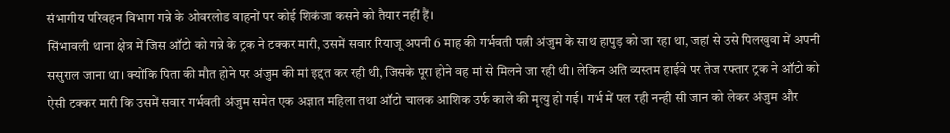संभागीय परिवहन विभाग गन्ने के ओवरलोड वाहनों पर कोई शिकंजा कसने को तैयार नहीं हैं।
सिंभावली थाना क्षेत्र में जिस ऑटो को गन्ने के ट्रक ने टक्कर मारी, उसमें सवार रियाजू अपनी 6 माह की गर्भवती पत्नी अंजुम के साथ हापुड़ को जा रहा था, जहां से उसे पिलखुवा में अपनी ससुराल जाना था। क्योंकि पिता की मौत होने पर अंजुम की मां इद्दत कर रही थी, जिसके पूरा होने वह मां से मिलने जा रही थी। लेकिन अति व्यस्तम हाईवे पर तेज रफ्तार ट्रक ने ऑटो को ऐसी टक्कर मारी कि उसमें सवार गर्भवती अंजुम समेत एक अज्ञात महिला तथा ऑटो चालक आशिक उर्फ काले की मृत्यु हो गई। गर्भ में पल रही नन्ही सी जान को लेकर अंजुम और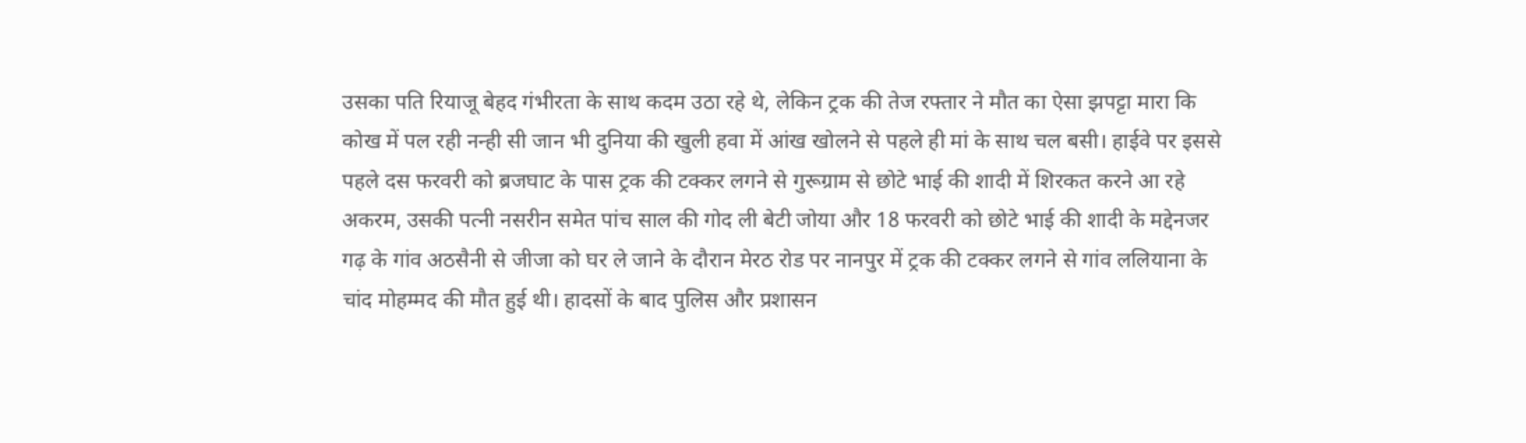उसका पति रियाजू बेहद गंभीरता के साथ कदम उठा रहे थे, लेकिन ट्रक की तेज रफ्तार ने मौत का ऐसा झपट्टा मारा कि कोख में पल रही नन्ही सी जान भी दुनिया की खुली हवा में आंख खोलने से पहले ही मां के साथ चल बसी। हाईवे पर इससे पहले दस फरवरी को ब्रजघाट के पास ट्रक की टक्कर लगने से गुरूग्राम से छोटे भाई की शादी में शिरकत करने आ रहे अकरम, उसकी पत्नी नसरीन समेत पांच साल की गोद ली बेटी जोया और 18 फरवरी को छोटे भाई की शादी के मद्देनजर गढ़ के गांव अठसैनी से जीजा को घर ले जाने के दौरान मेरठ रोड पर नानपुर में ट्रक की टक्कर लगने से गांव ललियाना के चांद मोहम्मद की मौत हुई थी। हादसों के बाद पुलिस और प्रशासन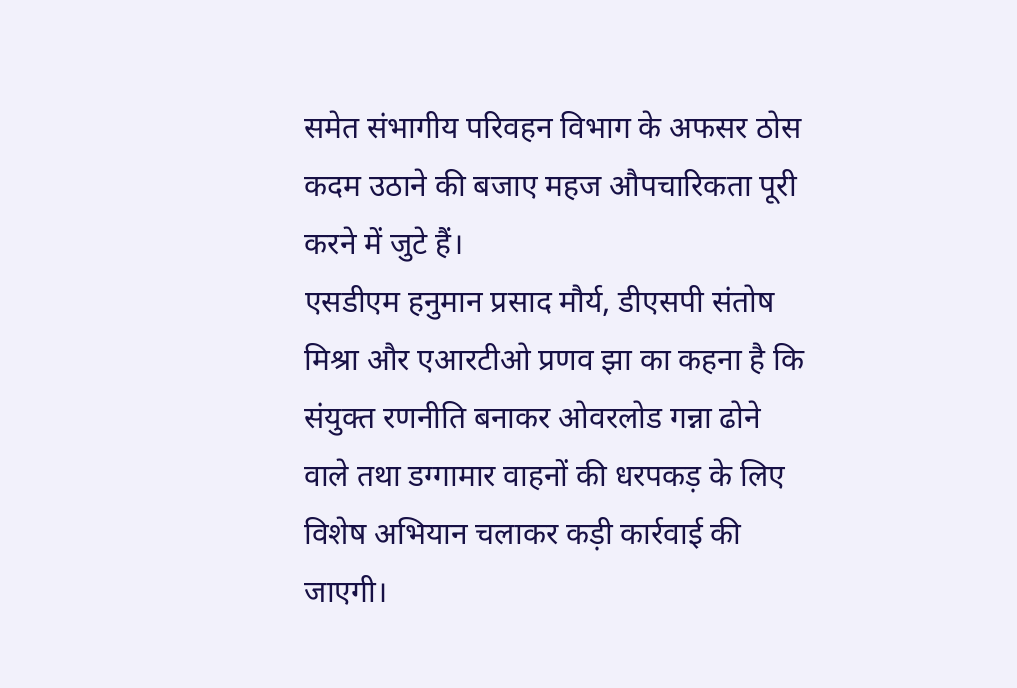समेत संभागीय परिवहन विभाग के अफसर ठोस कदम उठाने की बजाए महज औपचारिकता पूरी करने में जुटे हैं।
एसडीएम हनुमान प्रसाद मौर्य, डीएसपी संतोष मिश्रा और एआरटीओ प्रणव झा का कहना है कि संयुक्त रणनीति बनाकर ओवरलोड गन्ना ढोने वाले तथा डग्गामार वाहनों की धरपकड़ के लिए विशेष अभियान चलाकर कड़ी कार्रवाई की जाएगी।